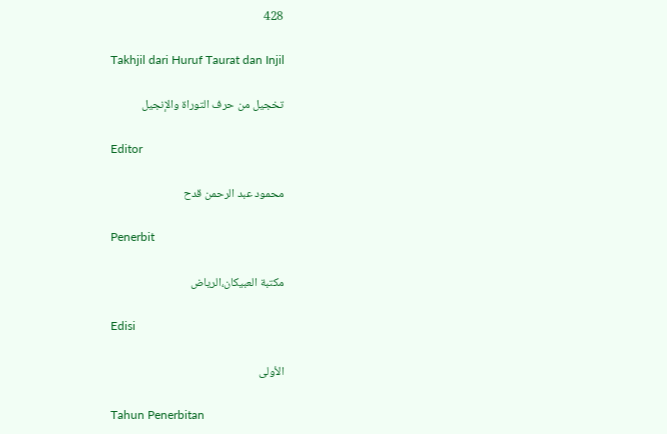428

Takhjil dari Huruf Taurat dan Injil

تخجيل من حرف التوراة والإنجيل

Editor

محمود عبد الرحمن قدح

Penerbit

مكتبة العبيكان،الرياض

Edisi

الأولى

Tahun Penerbitan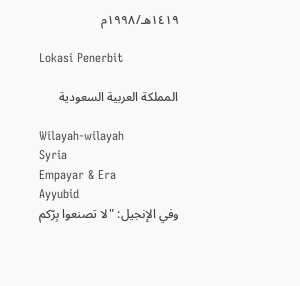١٤١٩هـ/١٩٩٨م

Lokasi Penerbit

المملكة العربية السعودية

Wilayah-wilayah
Syria
Empayar & Era
Ayyubid
وفي الإنجيل: "لا تصنعوا بِرّكم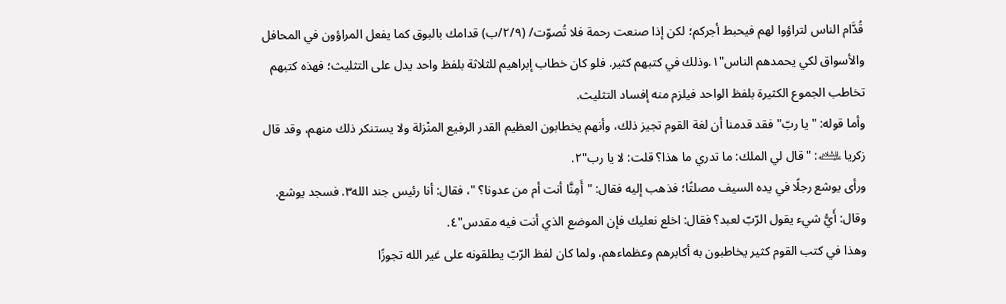قُدَّام الناس لتراؤوا لهم فيحبط أجركم؛ لكن إذا صنعت رحمة فلا تُصوّت/ (٢/٩/ب) قدامك بالبوق كما يفعل المراؤون في المحافل والأسواق لكي يحمدهم الناس"١.وذلك في كتبهم كثير. فلو كان خطاب إبراهيم للثلاثة بلفظ واحد يدل على التثليث؛ فهذه كتبهم تخاطب الجموع الكثيرة بلفظ الواحد فيلزم منه إفساد التثليث.
وأما قوله: "يا ربّ" فقد قدمنا أن لغة القوم تجيز ذلك، وأنهم يخطابون العظيم القدر الرفيع المنْزلة ولا يستنكر ذلك منهم، وقد قال زكريا ﵇: "قال لي الملك: ما تدري ما هذا؟ قلت: لا يا رب"٢.
ورأى يوشع رجلًا في يده السيف مصلتًا؛ فذهب إليه فقال: "أَمِنَّا أنت أم من عدونا؟ "، فقال: أنا رئيس جند الله٣. فسجد يوشع. وقال: أَيُّ شيء يقول الرّبّ لعبد؟ فقال: اخلع نعليك فإن الموضع الذي أنت فيه مقدس"٤.
وهذا في كتب القوم كثير يخاطبون به أكابرهم وعظماءهم، ولما كان لفظ الرّبّ يطلقونه على غير الله تجوزًا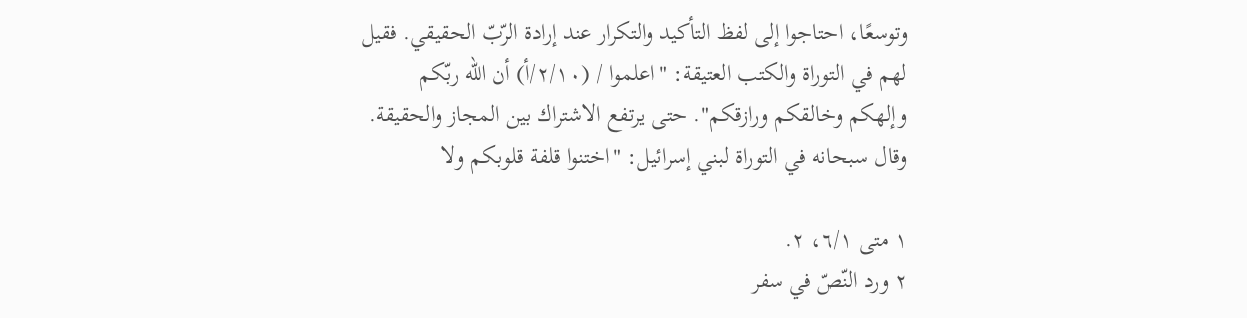وتوسعًا، احتاجوا إلى لفظ التأكيد والتكرار عند إرادة الرّبّ الحقيقي. فقيل لهم في التوراة والكتب العتيقة: "اعلموا / (٢/١٠/أ) أن الله ربّكم وإلهكم وخالقكم ورازقكم". حتى يرتفع الاشتراك بين المجاز والحقيقة. وقال سبحانه في التوراة لبني إسرائيل: "اختنوا قلفة قلوبكم ولا

١ متى ٦/١، ٢.
٢ ورد النّصّ في سفر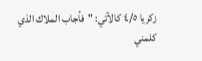زكريا ٤/٥ كالآتي: "فأجاب الملاك الذي كلمني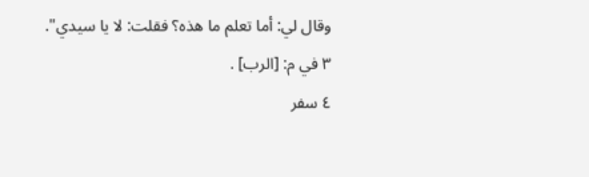وقال لي: أما تعلم ما هذه؟ فقلت: لا يا سيدي".
٣ في م: [الرب] .
٤ سفر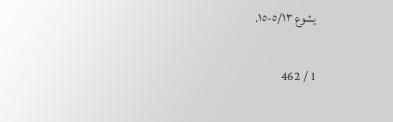يشوع ٥/١٣-١٥.

1 / 462